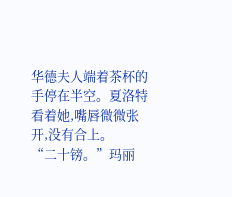华德夫人端着茶杯的手停在半空。夏洛特看着她,嘴唇微微张开,没有合上。
“二十镑。”玛丽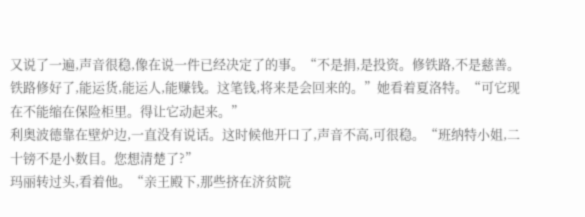又说了一遍,声音很稳,像在说一件已经决定了的事。“不是捐,是投资。修铁路,不是慈善。铁路修好了,能运货,能运人,能赚钱。这笔钱,将来是会回来的。”她看着夏洛特。“可它现在不能缩在保险柜里。得让它动起来。”
利奥波德靠在壁炉边,一直没有说话。这时候他开口了,声音不高,可很稳。“班纳特小姐,二十镑不是小数目。您想清楚了?”
玛丽转过头,看着他。“亲王殿下,那些挤在济贫院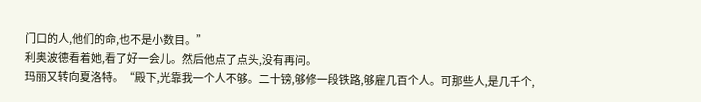门口的人,他们的命,也不是小数目。”
利奥波德看着她,看了好一会儿。然后他点了点头,没有再问。
玛丽又转向夏洛特。“殿下,光靠我一个人不够。二十镑,够修一段铁路,够雇几百个人。可那些人,是几千个,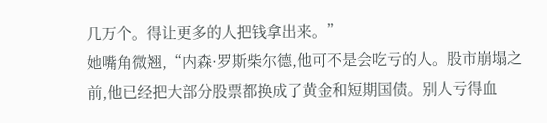几万个。得让更多的人把钱拿出来。”
她嘴角微翘,“内森·罗斯柴尔德,他可不是会吃亏的人。股市崩塌之前,他已经把大部分股票都换成了黄金和短期国债。别人亏得血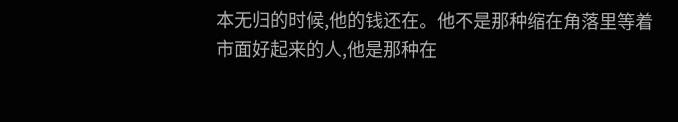本无归的时候,他的钱还在。他不是那种缩在角落里等着市面好起来的人,他是那种在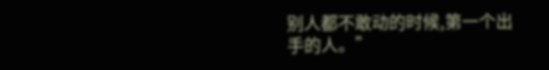别人都不敢动的时候,第一个出手的人。”